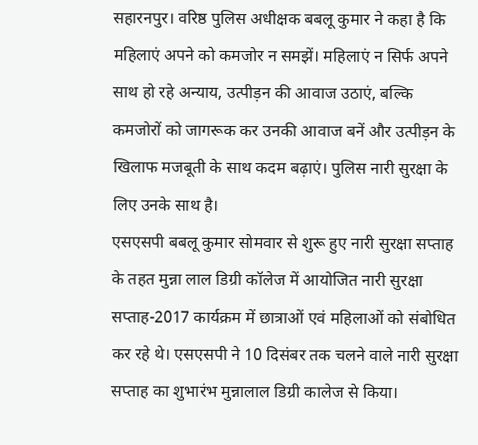सहारनपुर। वरिष्ठ पुलिस अधीक्षक बबलू कुमार ने कहा है कि महिलाएं अपने को कमजोर न समझें। महिलाएं न सिर्फ अपने साथ हो रहे अन्याय, उत्पीड़न की आवाज उठाएं, बल्कि कमजोरों को जागरूक कर उनकी आवाज बनें और उत्पीड़न के खिलाफ मजबूती के साथ कदम बढ़ाएं। पुलिस नारी सुरक्षा के लिए उनके साथ है।
एसएसपी बबलू कुमार सोमवार से शुरू हुए नारी सुरक्षा सप्ताह के तहत मुन्ना लाल डिग्री कॉलेज में आयोजित नारी सुरक्षा सप्ताह-2017 कार्यक्रम में छात्राओं एवं महिलाओं को संबोधित कर रहे थे। एसएसपी ने 10 दिसंबर तक चलने वाले नारी सुरक्षा सप्ताह का शुभारंभ मुन्नालाल डिग्री कालेज से किया।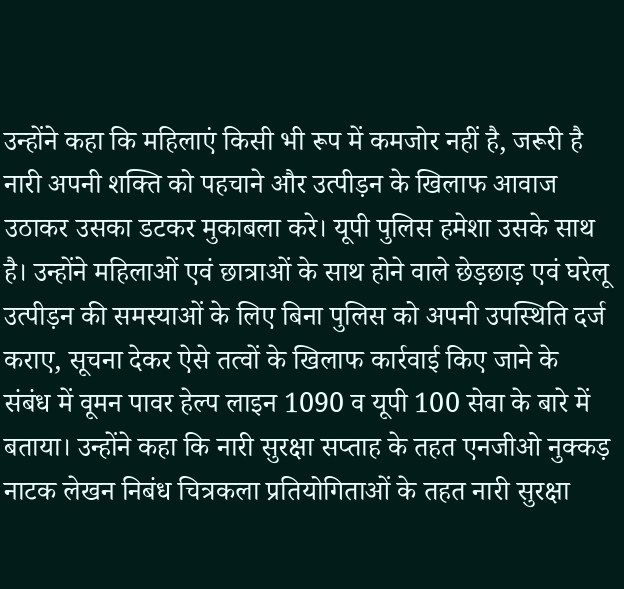उन्होंने कहा कि महिलाएं किसी भी रूप में कमजोर नहीं है, जरूरी है नारी अपनी शक्ति को पहचाने और उत्पीड़न के खिलाफ आवाज उठाकर उसका डटकर मुकाबला करे। यूपी पुलिस हमेशा उसके साथ है। उन्होंने महिलाओं एवं छात्राओं के साथ होने वाले छेड़छाड़ एवं घरेलू उत्पीड़न की समस्याओं के लिए बिना पुलिस को अपनी उपस्थिति दर्ज कराए, सूचना देकर ऐसे तत्वों के खिलाफ कार्रवाई किए जाने के संबंध में वूमन पावर हेल्प लाइन 1090 व यूपी 100 सेवा के बारे में बताया। उन्होंने कहा कि नारी सुरक्षा सप्ताह के तहत एनजीओ नुक्कड़ नाटक लेखन निबंध चित्रकला प्रतियोगिताओं के तहत नारी सुरक्षा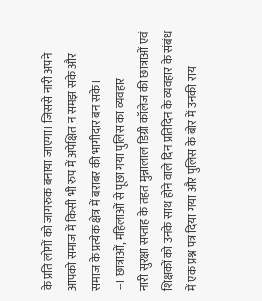के प्रति लोगों को जागरुक बनाया जाएगा। जिससे नारी अपने आपको समाज में किसी भी रुप में अपेक्षित न समझ सके और समाज के प्रत्येक क्षेत्र में बराबर की भागीदार बन सके।
--। छात्राओं, महिलाओं से पूछा गया पुलिस का व्यवहार
नारी सुरक्षा सप्ताह के तहत मुन्नालाल डिग्री कॉलेज की छात्राओं एवं शिक्षकों को उनके साथ होने वाले दिन प्रतिदिन के व्यवहार के संबंध में एक प्रश्न पत्र दिया गया और पुलिस के बोर में उनकी राय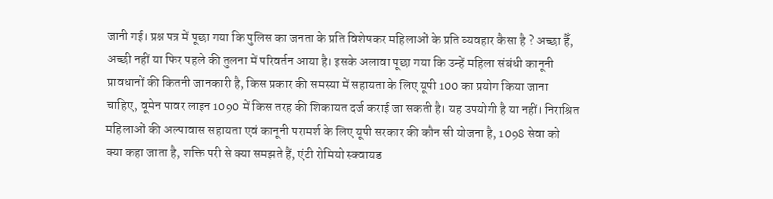जानी गई। प्रश्न पत्र में पूछा गया कि पुलिस का जनता के प्रति विशेषकर महिलाओं के प्रति व्यवहार कैसा है ? अच्छा हैँ, अच्छी नहीं या फिर पहले की तुलना में परिवर्तन आया है। इसके अलावा पूछा गया कि उन्हें महिला संबंधी कानूनी प्रावधानों की कितनी जानकारी है, किस प्रकार की समस्या में सहायता के लिए यूपी 100 का प्रयोग किया जाना चाहिए, वूमेन पावर लाइन 1090 में किस तरह की शिकायत दर्ज कराई जा सकती है। यह उपयोगी है या नहीं। निराश्रित महिलाओं की अल्पावास सहायता एवं कानूनी परामर्श के लिए यूपी सरकार की कौन सी योजना है, 1098 सेवा को क्या कहा जाता है, शक्ति परी से क्या समझते हैं, एंटी रोमियो स्क्वायड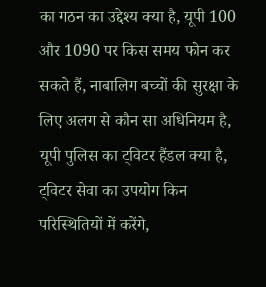का गठन का उद्देश्य क्या है, यूपी 100 और 1090 पर किस समय फोन कर सकते हैं, नाबालिग बच्चों की सुरक्षा के लिए अलग से कौन सा अधिनियम है, यूपी पुलिस का ट्विटर हैंडल क्या है, ट्विटर सेवा का उपयोग किन परिस्थितियों में करेंगे,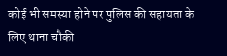कोई भी समस्या होने पर पुलिस की सहायता के लिए थाना चौकी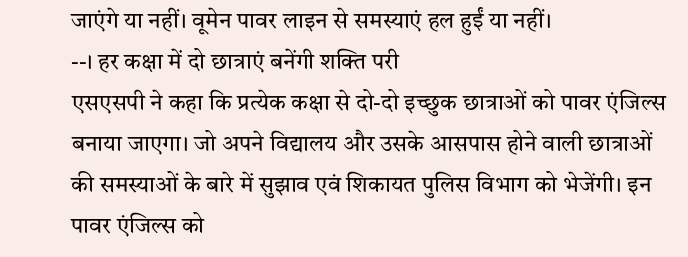जाएंगे या नहीं। वूमेन पावर लाइन से समस्याएं हल हुईं या नहीं।
--। हर कक्षा में दो छात्राएं बनेंगी शक्ति परी
एसएसपी ने कहा कि प्रत्येक कक्षा से दो-दो इच्छुक छात्राओं को पावर एंजिल्स बनाया जाएगा। जो अपने विद्यालय और उसके आसपास होने वाली छात्राओं की समस्याओं के बारे में सुझाव एवं शिकायत पुलिस विभाग को भेजेंगी। इन पावर एंजिल्स को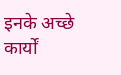इनके अच्छे कार्यों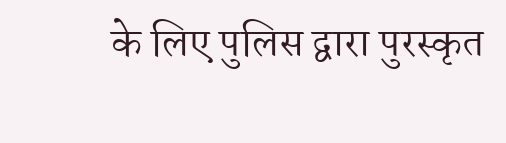के लिए पुलिस द्वारा पुरस्कृत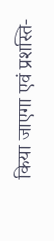किया जाएगा एवं प्रशस्ति-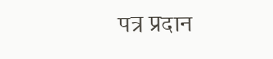पत्र प्रदान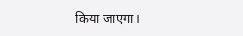किया जाएगा।